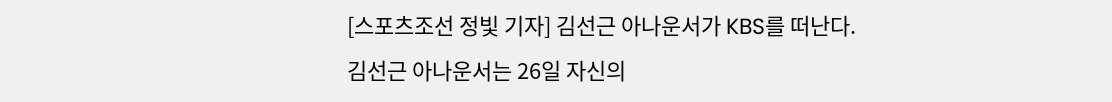[스포츠조선 정빛 기자] 김선근 아나운서가 KBS를 떠난다.
김선근 아나운서는 26일 자신의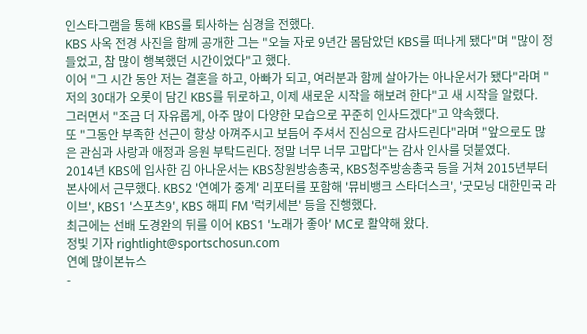인스타그램을 통해 KBS를 퇴사하는 심경을 전했다.
KBS 사옥 전경 사진을 함께 공개한 그는 "오늘 자로 9년간 몸담았던 KBS를 떠나게 됐다"며 "많이 정들었고, 참 많이 행복했던 시간이었다"고 했다.
이어 "그 시간 동안 저는 결혼을 하고, 아빠가 되고, 여러분과 함께 살아가는 아나운서가 됐다"라며 "저의 30대가 오롯이 담긴 KBS를 뒤로하고, 이제 새로운 시작을 해보려 한다"고 새 시작을 알렸다.
그러면서 "조금 더 자유롭게, 아주 많이 다양한 모습으로 꾸준히 인사드겠다"고 약속했다.
또 "그동안 부족한 선근이 항상 아껴주시고 보듬어 주셔서 진심으로 감사드린다"라며 "앞으로도 많은 관심과 사랑과 애정과 응원 부탁드린다. 정말 너무 너무 고맙다"는 감사 인사를 덧붙였다.
2014년 KBS에 입사한 김 아나운서는 KBS창원방송총국, KBS청주방송총국 등을 거쳐 2015년부터 본사에서 근무했다. KBS2 '연예가 중계' 리포터를 포함해 '뮤비뱅크 스타더스크', '굿모닝 대한민국 라이브', KBS1 '스포츠9', KBS 해피 FM '럭키세븐' 등을 진행했다.
최근에는 선배 도경완의 뒤를 이어 KBS1 '노래가 좋아' MC로 활약해 왔다.
정빛 기자 rightlight@sportschosun.com
연예 많이본뉴스
-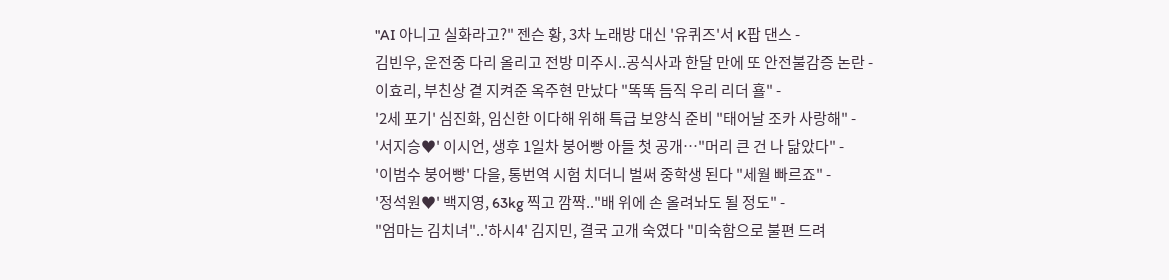"AI 아니고 실화라고?" 젠슨 황, 3차 노래방 대신 '유퀴즈'서 K팝 댄스 -
김빈우, 운전중 다리 올리고 전방 미주시..공식사과 한달 만에 또 안전불감증 논란 -
이효리, 부친상 곁 지켜준 옥주현 만났다 "똑똑 듬직 우리 리더 횰" -
'2세 포기' 심진화, 임신한 이다해 위해 특급 보양식 준비 "태어날 조카 사랑해" -
'서지승♥' 이시언, 생후 1일차 붕어빵 아들 첫 공개…"머리 큰 건 나 닮았다" -
'이범수 붕어빵' 다을, 통번역 시험 치더니 벌써 중학생 된다 "세월 빠르죠" -
'정석원♥' 백지영, 63kg 찍고 깜짝.."배 위에 손 올려놔도 될 정도" -
"엄마는 김치녀"..'하시4' 김지민, 결국 고개 숙였다 "미숙함으로 불편 드려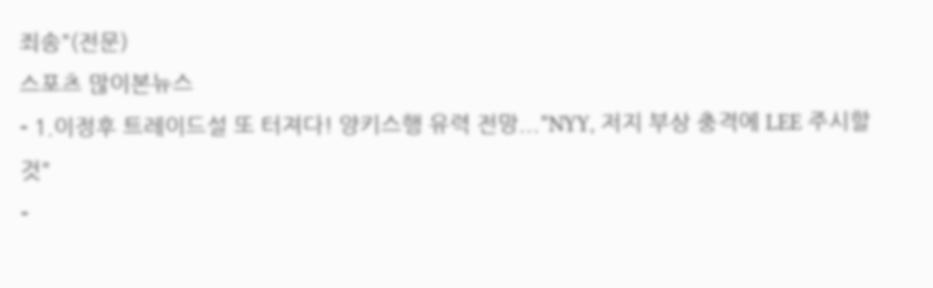죄송"(전문)
스포츠 많이본뉴스
- 1.이정후 트레이드설 또 터져다! 양키스행 유력 전망..."NYY, 저지 부상 충격에 LEE 주시할 것"
-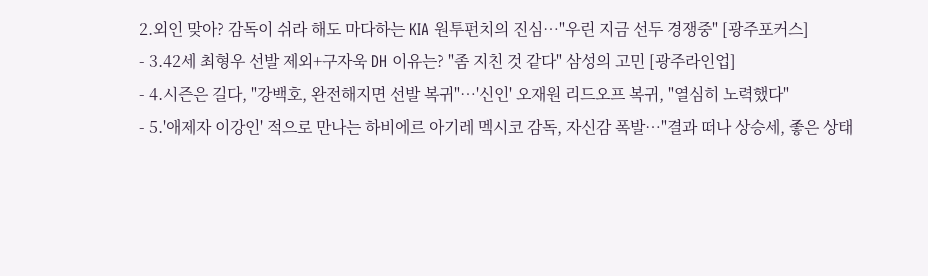2.외인 맞아? 감독이 쉬라 해도 마다하는 KIA 원투펀치의 진심…"우린 지금 선두 경쟁중" [광주포커스]
- 3.42세 최형우 선발 제외+구자욱 DH 이유는? "좀 지친 것 같다" 삼성의 고민 [광주라인업]
- 4.시즌은 길다, "강백호, 완전해지면 선발 복귀"…'신인' 오재원 리드오프 복귀, "열심히 노력했다"
- 5.'애제자 이강인' 적으로 만나는 하비에르 아기레 멕시코 감독, 자신감 폭발…"결과 떠나 상승세, 좋은 상태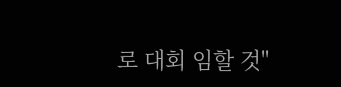로 대회 임할 것"